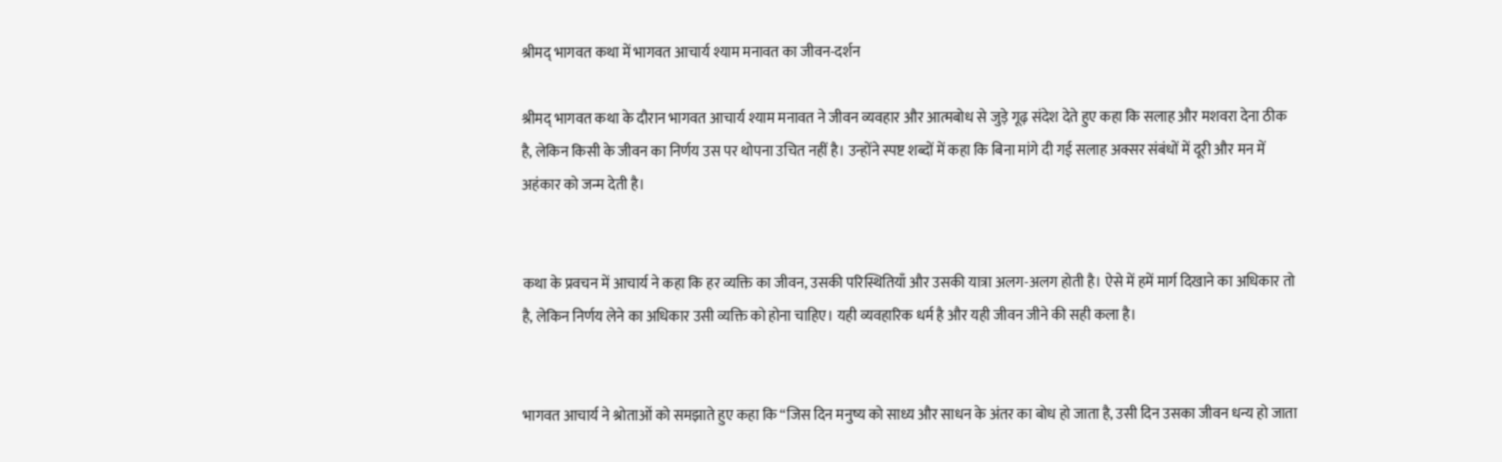श्रीमद् भागवत कथा में भागवत आचार्य श्याम मनावत का जीवन-दर्शन

श्रीमद् भागवत कथा के दौरान भागवत आचार्य श्याम मनावत ने जीवन व्यवहार और आत्मबोध से जुड़े गूढ़ संदेश देते हुए कहा कि सलाह और मशवरा देना ठीक है, लेकिन किसी के जीवन का निर्णय उस पर थोपना उचित नहीं है। उन्होंने स्पष्ट शब्दों में कहा कि बिना मांगे दी गई सलाह अक्सर संबंधों में दूरी और मन में अहंकार को जन्म देती है।


कथा के प्रवचन में आचार्य ने कहा कि हर व्यक्ति का जीवन, उसकी परिस्थितियाँ और उसकी यात्रा अलग-अलग होती है। ऐसे में हमें मार्ग दिखाने का अधिकार तो है, लेकिन निर्णय लेने का अधिकार उसी व्यक्ति को होना चाहिए। यही व्यवहारिक धर्म है और यही जीवन जीने की सही कला है।


भागवत आचार्य ने श्रोताओं को समझाते हुए कहा कि “जिस दिन मनुष्य को साध्य और साधन के अंतर का बोध हो जाता है, उसी दिन उसका जीवन धन्य हो जाता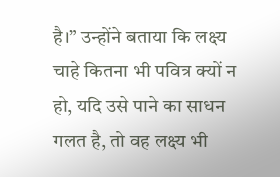है।” उन्होंने बताया कि लक्ष्य चाहे कितना भी पवित्र क्यों न हो, यदि उसे पाने का साधन गलत है, तो वह लक्ष्य भी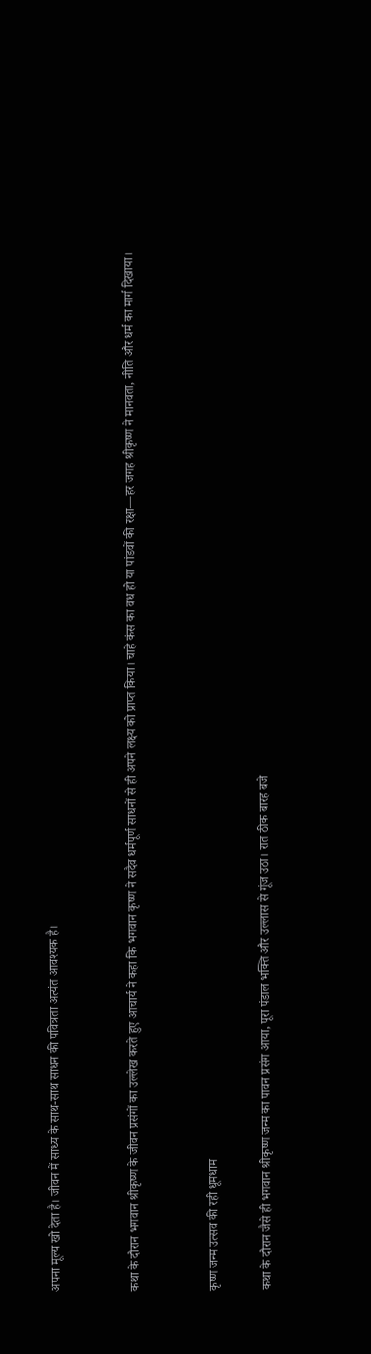अपना मूल्य खो देता है। जीवन में साध्य के साथ-साथ साधन की पवित्रता अत्यंत आवश्यक है।


कथा के दौरान भगवान श्रीकृष्ण के जीवन प्रसंगों का उल्लेख करते हुए आचार्य ने कहा कि भगवान कृष्ण ने सदैव धर्मपूर्ण साधनों से ही अपने लक्ष्य को प्राप्त किया। चाहे कंस का वध हो या पांडवों की रक्षा—हर जगह श्रीकृष्ण ने मानवता, नीति और धर्म का मार्ग दिखाया।


कृष्ण जन्म उत्सव की रही धूमधाम

कथा के दौरान जैसे ही भगवान श्रीकृष्ण जन्म का पावन प्रसंग आया, पूरा पंडाल भक्ति और उल्लास से गूंज उठा। रात ठीक बारह बजे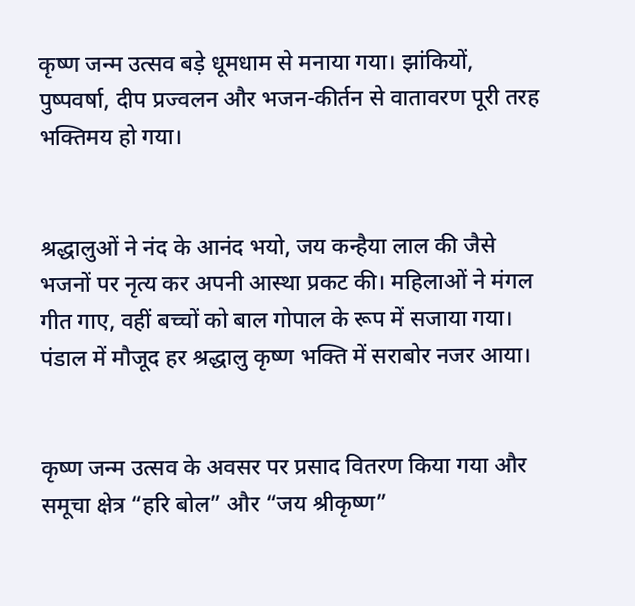कृष्ण जन्म उत्सव बड़े धूमधाम से मनाया गया। झांकियों, पुष्पवर्षा, दीप प्रज्वलन और भजन-कीर्तन से वातावरण पूरी तरह भक्तिमय हो गया।


श्रद्धालुओं ने नंद के आनंद भयो, जय कन्हैया लाल की जैसे भजनों पर नृत्य कर अपनी आस्था प्रकट की। महिलाओं ने मंगल गीत गाए, वहीं बच्चों को बाल गोपाल के रूप में सजाया गया। पंडाल में मौजूद हर श्रद्धालु कृष्ण भक्ति में सराबोर नजर आया।


कृष्ण जन्म उत्सव के अवसर पर प्रसाद वितरण किया गया और समूचा क्षेत्र “हरि बोल” और “जय श्रीकृष्ण”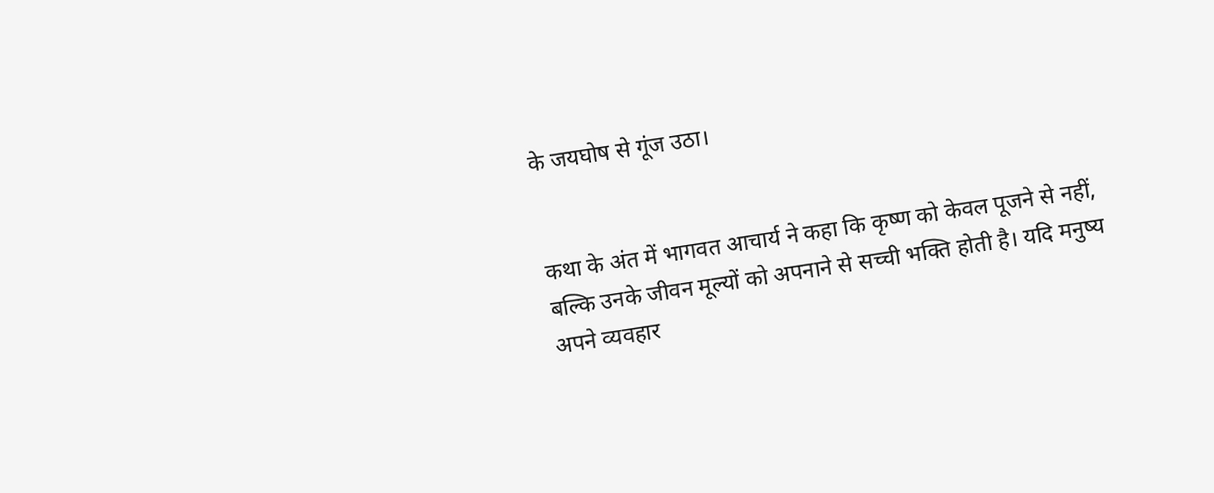के जयघोष से गूंज उठा।


कथा के अंत में भागवत आचार्य ने कहा कि कृष्ण को केवल पूजने से नहीं, बल्कि उनके जीवन मूल्यों को अपनाने से सच्ची भक्ति होती है। यदि मनुष्य अपने व्यवहार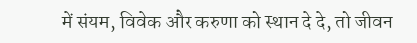में संयम, विवेक और करुणा को स्थान दे दे, तो जीवन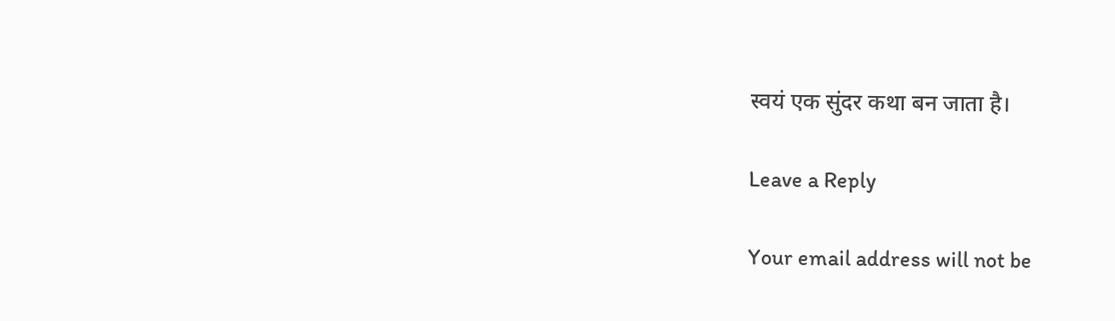स्वयं एक सुंदर कथा बन जाता है।

Leave a Reply

Your email address will not be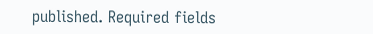published. Required fields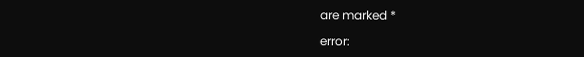are marked *

error: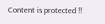Content is protected !!